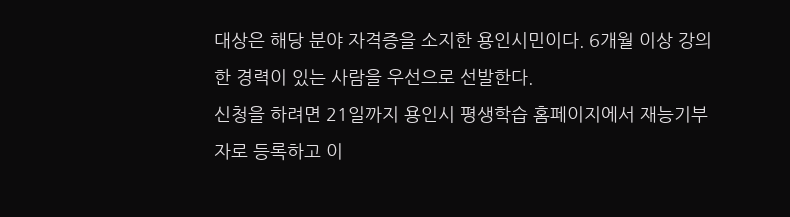대상은 해당 분야 자격증을 소지한 용인시민이다. 6개월 이상 강의한 경력이 있는 사람을 우선으로 선발한다.
신청을 하려면 21일까지 용인시 평생학습 홈페이지에서 재능기부자로 등록하고 이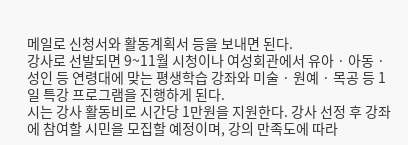메일로 신청서와 활동계획서 등을 보내면 된다.
강사로 선발되면 9~11월 시청이나 여성회관에서 유아 · 아동 · 성인 등 연령대에 맞는 평생학습 강좌와 미술 · 원예 · 목공 등 1일 특강 프로그램을 진행하게 된다.
시는 강사 활동비로 시간당 1만원을 지원한다. 강사 선정 후 강좌에 참여할 시민을 모집할 예정이며, 강의 만족도에 따라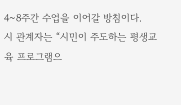4~8주간 수업을 이어갈 방침이다.
시 관계자는 “시민이 주도하는 평생교육 프로그램으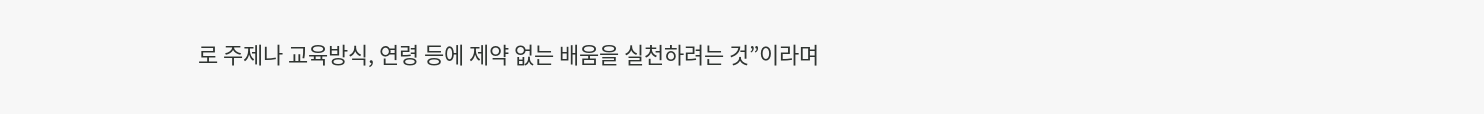로 주제나 교육방식, 연령 등에 제약 없는 배움을 실천하려는 것”이라며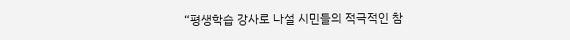“평생학습 강사로 나설 시민들의 적극적인 참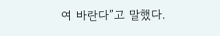여 바란다”고 말했다.